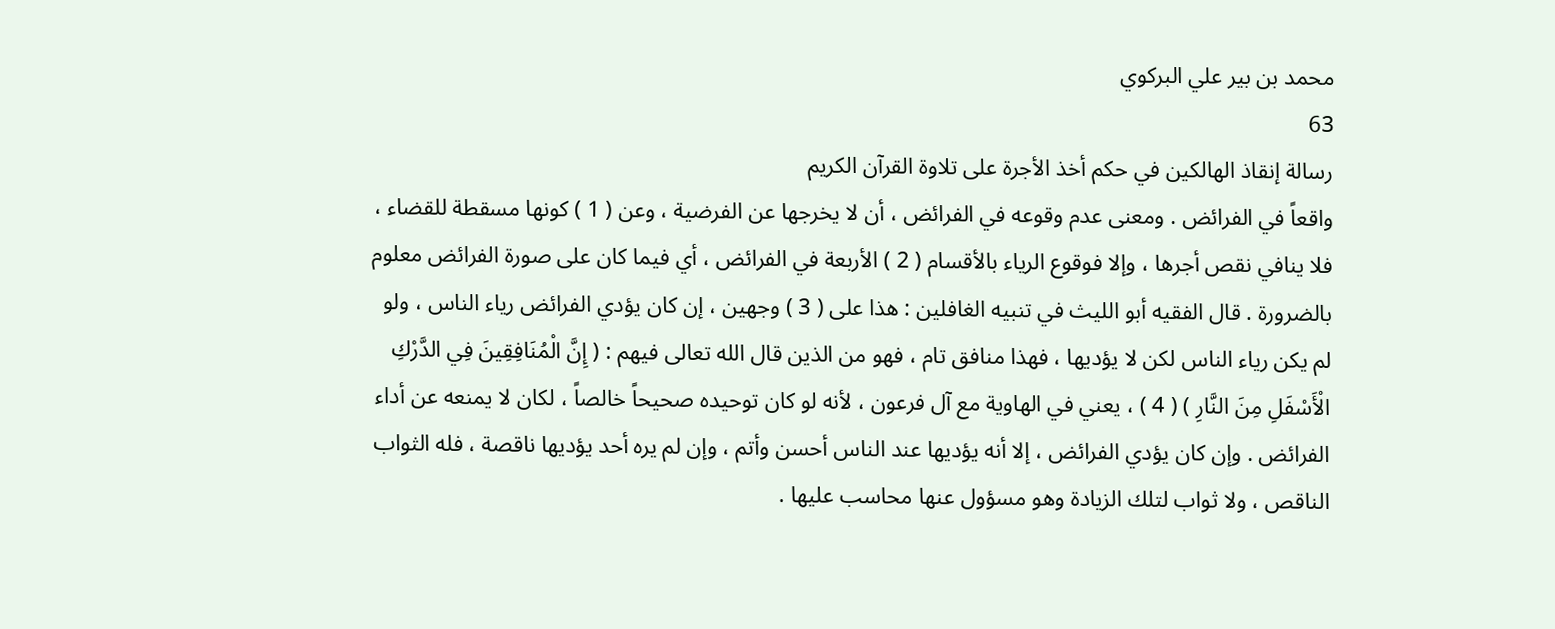محمد بن بير علي البركوي
63
رسالة إنقاذ الهالكين في حكم أخذ الأجرة على تلاوة القرآن الكريم
واقعاً في الفرائض . ومعنى عدم وقوعه في الفرائض ، أن لا يخرجها عن الفرضية ، وعن ( 1 ) كونها مسقطة للقضاء ، فلا ينافي نقص أجرها ، وإلا فوقوع الرياء بالأقسام ( 2 ) الأربعة في الفرائض ، أي فيما كان على صورة الفرائض معلوم بالضرورة . قال الفقيه أبو الليث في تنبيه الغافلين : هذا على ( 3 ) وجهين ، إن كان يؤدي الفرائض رياء الناس ، ولو لم يكن رياء الناس لكن لا يؤديها ، فهذا منافق تام ، فهو من الذين قال الله تعالى فيهم : ( إِنَّ الْمُنَافِقِينَ فِي الدَّرْكِ الْأَسْفَلِ مِنَ النَّارِ ) ( 4 ) ، يعني في الهاوية مع آل فرعون ، لأنه لو كان توحيده صحيحاً خالصاً ، لكان لا يمنعه عن أداء الفرائض . وإن كان يؤدي الفرائض ، إلا أنه يؤديها عند الناس أحسن وأتم ، وإن لم يره أحد يؤديها ناقصة ، فله الثواب الناقص ، ولا ثواب لتلك الزيادة وهو مسؤول عنها محاسب عليها .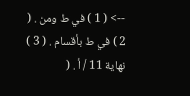--> ( 1 ) في ط ومن . ( 2 ) في ط بأقسام . ( 3 ) نهاية 11 / أ . (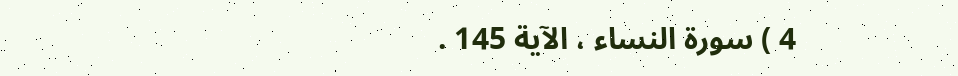4 ) سورة النساء ، الآية 145 .